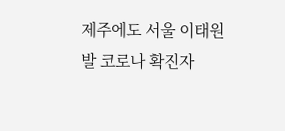제주에도 서울 이태원 발 코로나 확진자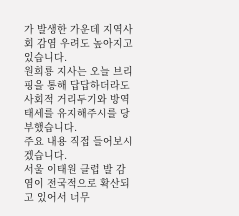가 발생한 가운데 지역사회 감염 우려도 높아지고 있습니다.
원희룡 지사는 오늘 브리핑을 통해 답답하더라도 사회적 거리두기와 방역태세를 유지해주시를 당부했습니다.
주요 내용 직접 들어보시겠습니다.
서울 이태원 클럽 발 감염이 전국적으로 확산되고 있어서 너무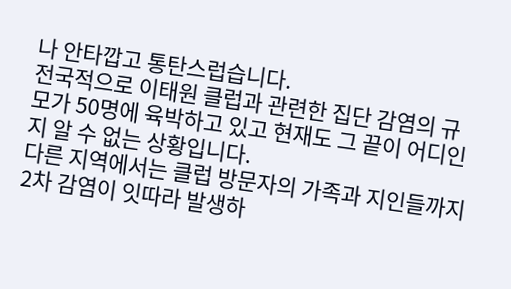나 안타깝고 통탄스럽습니다.
전국적으로 이태원 클럽과 관련한 집단 감염의 규모가 50명에 육박하고 있고 현재도 그 끝이 어디인지 알 수 없는 상황입니다.
다른 지역에서는 클럽 방문자의 가족과 지인들까지 2차 감염이 잇따라 발생하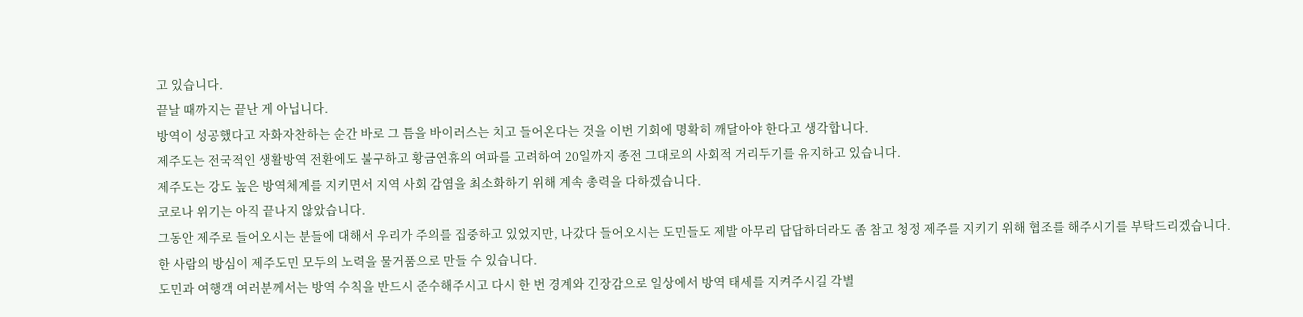고 있습니다.
끝날 때까지는 끝난 게 아닙니다.
방역이 성공했다고 자화자찬하는 순간 바로 그 틈을 바이러스는 치고 들어온다는 것을 이번 기회에 명확히 깨달아야 한다고 생각합니다.
제주도는 전국적인 생활방역 전환에도 불구하고 황금연휴의 여파를 고려하여 20일까지 종전 그대로의 사회적 거리두기를 유지하고 있습니다.
제주도는 강도 높은 방역체계를 지키면서 지역 사회 감염을 최소화하기 위해 계속 총력을 다하겠습니다.
코로나 위기는 아직 끝나지 않았습니다.
그동안 제주로 들어오시는 분들에 대해서 우리가 주의를 집중하고 있었지만, 나갔다 들어오시는 도민들도 제발 아무리 답답하더라도 좀 참고 청정 제주를 지키기 위해 협조를 해주시기를 부탁드리겠습니다.
한 사람의 방심이 제주도민 모두의 노력을 물거품으로 만들 수 있습니다.
도민과 여행객 여러분께서는 방역 수칙을 반드시 준수해주시고 다시 한 번 경계와 긴장감으로 일상에서 방역 태세를 지켜주시길 각별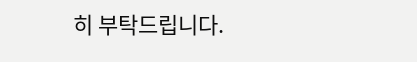히 부탁드립니다.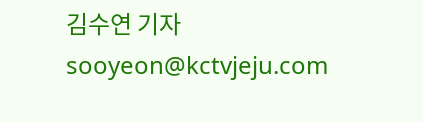김수연 기자
sooyeon@kctvjeju.com